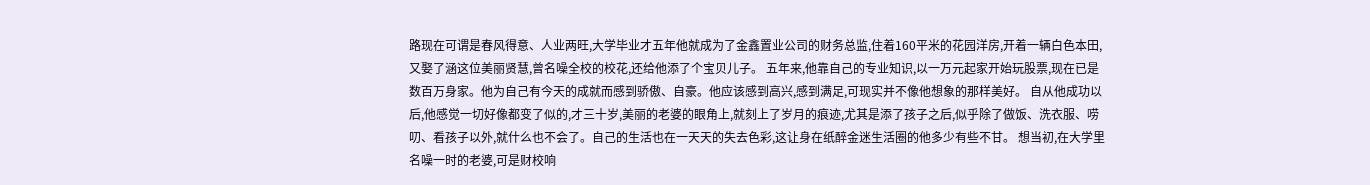路现在可谓是春风得意、人业两旺,大学毕业才五年他就成为了金鑫置业公司的财务总监,住着160平米的花园洋房,开着一辆白色本田,又娶了涵这位美丽贤慧,曾名噪全校的校花,还给他添了个宝贝儿子。 五年来,他靠自己的专业知识,以一万元起家开始玩股票,现在已是数百万身家。他为自己有今天的成就而感到骄傲、自豪。他应该感到高兴,感到满足,可现实并不像他想象的那样美好。 自从他成功以后,他感觉一切好像都变了似的,才三十岁,美丽的老婆的眼角上,就刻上了岁月的痕迹,尤其是添了孩子之后,似乎除了做饭、洗衣服、唠叨、看孩子以外,就什么也不会了。自己的生活也在一天天的失去色彩,这让身在纸醉金迷生活圈的他多少有些不甘。 想当初,在大学里名噪一时的老婆,可是财校响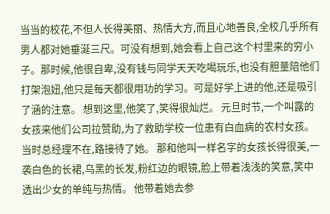当当的校花,不但人长得美丽、热情大方,而且心地善良,全校几乎所有男人都对她垂涎三尺。可没有想到,她会看上自己这个村里来的穷小子。那时候,他很自卑,没有钱与同学天天吃喝玩乐,也没有胆量陪他们打架泡妞,他只是每天都很用功的学习。可是好学上进的他,还是吸引了涵的注意。 想到这里,他笑了,笑得很灿烂。 元旦时节,一个叫露的女孩来他们公司拉赞助,为了救助学校一位患有白血病的农村女孩。当时总经理不在,路接待了她。 那和他叫一样名字的女孩长得很美,一袭白色的长裙,乌黑的长发,粉红边的眼镜,脸上带着浅浅的笑意,笑中透出少女的单纯与热情。 他带着她去参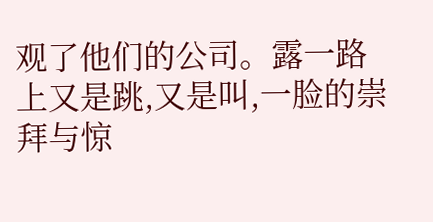观了他们的公司。露一路上又是跳,又是叫,一脸的崇拜与惊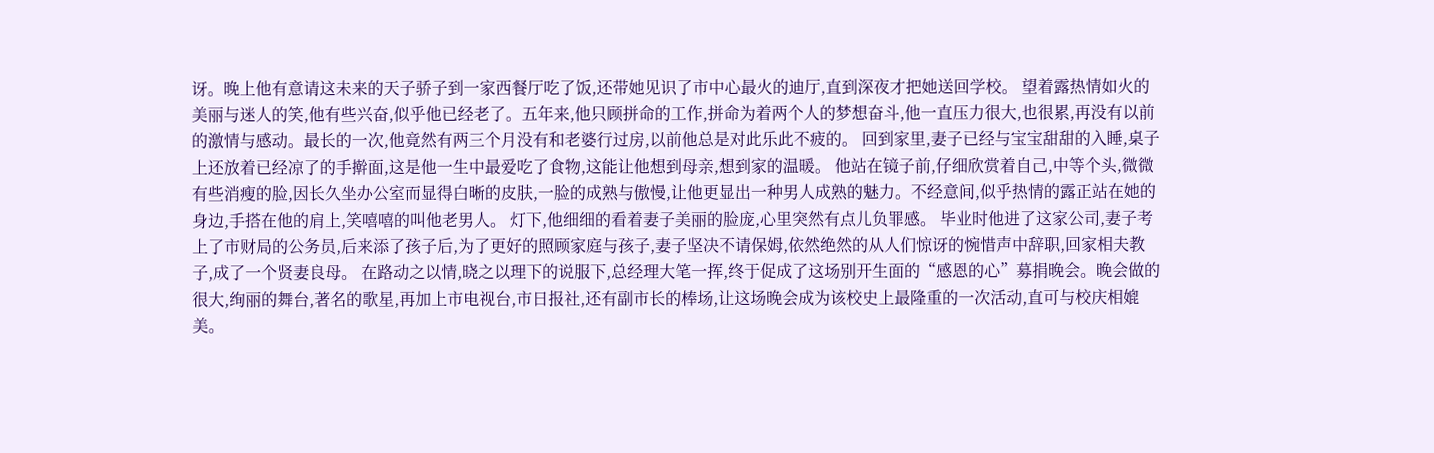讶。晚上他有意请这未来的天子骄子到一家西餐厅吃了饭,还带她见识了市中心最火的迪厅,直到深夜才把她送回学校。 望着露热情如火的美丽与迷人的笑,他有些兴奋,似乎他已经老了。五年来,他只顾拼命的工作,拼命为着两个人的梦想奋斗,他一直压力很大,也很累,再没有以前的激情与感动。最长的一次,他竟然有两三个月没有和老婆行过房,以前他总是对此乐此不疲的。 回到家里,妻子已经与宝宝甜甜的入睡,桌子上还放着已经凉了的手擀面,这是他一生中最爱吃了食物,这能让他想到母亲,想到家的温暖。 他站在镜子前,仔细欣赏着自己,中等个头,微微有些消瘦的脸,因长久坐办公室而显得白晰的皮肤,一脸的成熟与傲慢,让他更显出一种男人成熟的魅力。不经意间,似乎热情的露正站在她的身边,手搭在他的肩上,笑嘻嘻的叫他老男人。 灯下,他细细的看着妻子美丽的脸庞,心里突然有点儿负罪感。 毕业时他进了这家公司,妻子考上了市财局的公务员,后来添了孩子后,为了更好的照顾家庭与孩子,妻子坚决不请保姆,依然绝然的从人们惊讶的惋惜声中辞职,回家相夫教子,成了一个贤妻良母。 在路动之以情,晓之以理下的说服下,总经理大笔一挥,终于促成了这场别开生面的“感恩的心”募捐晚会。晚会做的很大,绚丽的舞台,著名的歌星,再加上市电视台,市日报社,还有副市长的棒场,让这场晚会成为该校史上最隆重的一次活动,直可与校庆相媲美。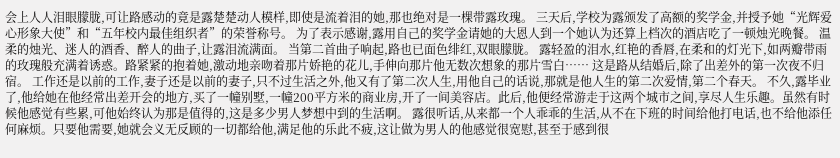会上人人泪眼朦胧,可让路感动的竟是露楚楚动人模样,即使是流着泪的她,那也绝对是一棵带露玫瑰。 三天后,学校为露颁发了高额的奖学金,并授予她“光辉爱心形象大使”和“五年校内最佳组织者”的荣誉称号。 为了表示感谢,露用自己的奖学金请她的大恩人到一个她认为还算上档次的酒店吃了一顿烛光晚餐。 温柔的烛光、迷人的酒香、醉人的曲子,让露泪流满面。 当第二首曲子响起,路也已面色绯红,双眼朦胧。 露轻盈的泪水,红艳的香唇,在柔和的灯光下,如两瓣带雨的玫瑰般充满着诱惑。路紧紧的抱着她,激动地亲吻着那片娇艳的花儿,手伸向那片他无数次想象的那片雪白…… 这是路从结婚后,除了出差外的第一次夜不归宿。 工作还是以前的工作,妻子还是以前的妻子,只不过生活之外,他又有了第二次人生,用他自己的话说,那就是他人生的第二次爱情,第二个春天。 不久,露毕业了,他给她在他经常出差开会的地方,买了一幢别墅,一幢200平方米的商业房,开了一间美容店。此后,他便经常游走于这两个城市之间,享尽人生乐趣。虽然有时候他感觉有些累,可他始终认为那是值得的,这是多少男人梦想中到的生活啊。 露很听话,从来都一个人乖乖的生活,从不在下班的时间给他打电话,也不给他添任何麻烦。只要他需要,她就会义无反顾的一切都给他,满足他的乐此不疲,这让做为男人的他感觉很宽慰,甚至于感到很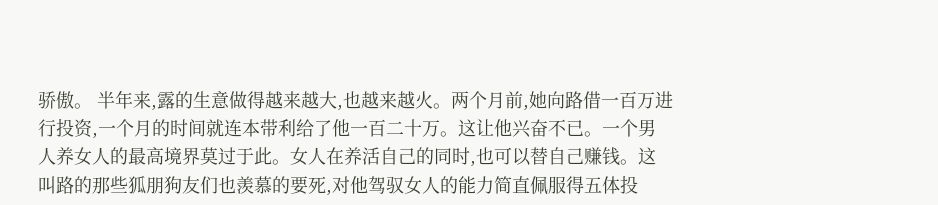骄傲。 半年来,露的生意做得越来越大,也越来越火。两个月前,她向路借一百万进行投资,一个月的时间就连本带利给了他一百二十万。这让他兴奋不已。一个男人养女人的最高境界莫过于此。女人在养活自己的同时,也可以替自己赚钱。这叫路的那些狐朋狗友们也羡慕的要死,对他驾驭女人的能力简直佩服得五体投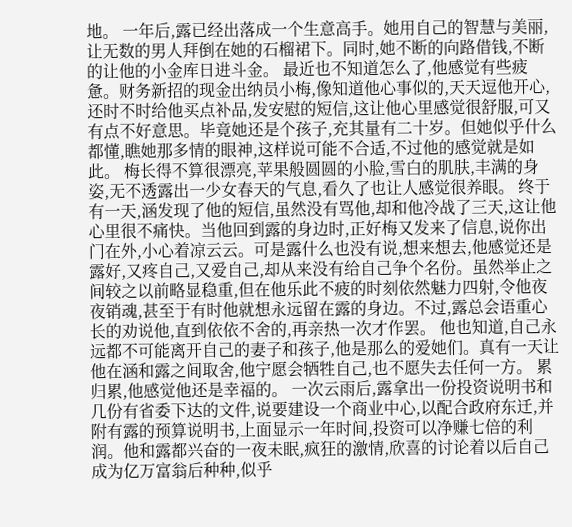地。 一年后,露已经出落成一个生意高手。她用自己的智慧与美丽,让无数的男人拜倒在她的石榴裙下。同时,她不断的向路借钱,不断的让他的小金库日进斗金。 最近也不知道怎么了,他感觉有些疲惫。财务新招的现金出纳员小梅,像知道他心事似的,天天逗他开心,还时不时给他买点补品,发安慰的短信,这让他心里感觉很舒服,可又有点不好意思。毕竟她还是个孩子,充其量有二十岁。但她似乎什么都懂,瞧她那多情的眼神,这样说可能不合适,不过他的感觉就是如此。 梅长得不算很漂亮,苹果般圆圆的小脸,雪白的肌肤,丰满的身姿,无不透露出一少女春天的气息,看久了也让人感觉很养眼。 终于有一天,涵发现了他的短信,虽然没有骂他,却和他冷战了三天,这让他心里很不痛快。当他回到露的身边时,正好梅又发来了信息,说你出门在外,小心着凉云云。可是露什么也没有说,想来想去,他感觉还是露好,又疼自己,又爱自己,却从来没有给自己争个名份。虽然举止之间较之以前略显稳重,但在他乐此不疲的时刻依然魅力四射,令他夜夜销魂,甚至于有时他就想永远留在露的身边。不过,露总会语重心长的劝说他,直到依依不舍的,再亲热一次才作罢。 他也知道,自己永远都不可能离开自己的妻子和孩子,他是那么的爱她们。真有一天让他在涵和露之间取舍,他宁愿会牺牲自己,也不愿失去任何一方。 累归累,他感觉他还是幸福的。 一次云雨后,露拿出一份投资说明书和几份有省委下达的文件,说要建设一个商业中心,以配合政府东迁,并附有露的预算说明书,上面显示一年时间,投资可以净赚七倍的利润。他和露都兴奋的一夜未眠,疯狂的激情,欣喜的讨论着以后自己成为亿万富翁后种种,似乎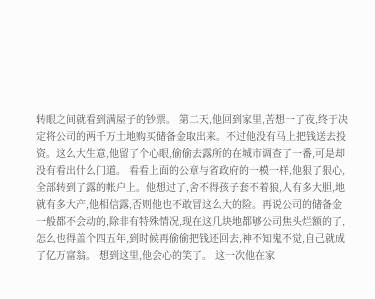转眼之间就看到满屋子的钞票。 第二天,他回到家里,苦想一了夜,终于决定将公司的两千万土地购买储备金取出来。不过他没有马上把钱送去投资。这么大生意,他留了个心眼,偷偷去露所的在城市调查了一番,可是却没有看出什么门道。 看看上面的公章与省政府的一模一样,他狠了狠心,全部转到了露的帐户上。他想过了,舍不得孩子套不着狼,人有多大胆,地就有多大产,他相信露,否则他也不敢冒这么大的险。再说公司的储备金一般都不会动的,除非有特殊情况,现在这几块地都够公司焦头烂额的了,怎么也得盖个四五年,到时候再偷偷把钱还回去,神不知鬼不觉,自己就成了亿万富翁。 想到这里,他会心的笑了。 这一次他在家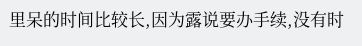里呆的时间比较长,因为露说要办手续,没有时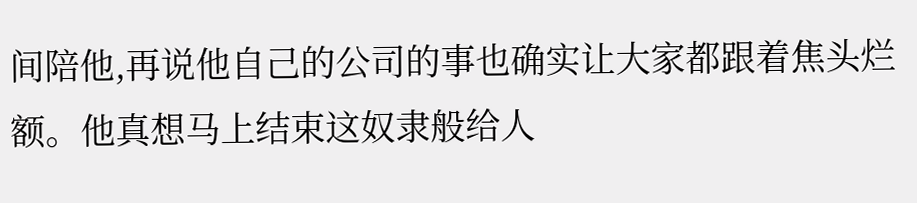间陪他,再说他自己的公司的事也确实让大家都跟着焦头烂额。他真想马上结束这奴隶般给人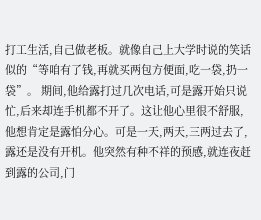打工生活,自己做老板。就像自己上大学时说的笑话似的“等咱有了钱,再就买两包方便面,吃一袋,扔一袋”。 期间,他给露打过几次电话,可是露开始只说忙,后来却连手机都不开了。这让他心里很不舒服,他想肯定是露怕分心。可是一天,两天,三两过去了,露还是没有开机。他突然有种不祥的预感,就连夜赶到露的公司,门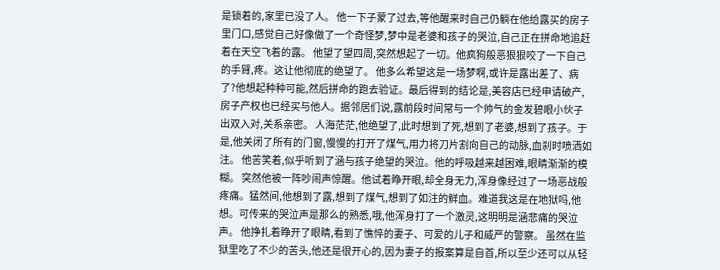是锁着的,家里已没了人。 他一下子蒙了过去,等他醒来时自己仍躺在他给露买的房子里门口,感觉自己好像做了一个奇怪梦,梦中是老婆和孩子的哭泣,自己正在拼命地追赶着在天空飞着的露。 他望了望四周,突然想起了一切。他疯狗般恶狠狠咬了一下自己的手臂,疼。这让他彻底的绝望了。 他多么希望这是一场梦啊,或许是露出差了、病了?他想起种种可能,然后拼命的跑去验证。最后得到的结论是,美容店已经申请破产,房子产权也已经买与他人。据邻居们说,露前段时间常与一个帅气的金发碧眼小伙子出双入对,关系亲密。 人海茫茫,他绝望了,此时想到了死,想到了老婆,想到了孩子。于是,他关闭了所有的门窗,慢慢的打开了煤气,用力将刀片割向自己的动脉,血刹时喷洒如注。 他苦笑着,似乎听到了涵与孩子绝望的哭泣。他的呼吸越来越困难,眼睛渐渐的模糊。 突然他被一阵吵闹声惊醒。他试着睁开眼,却全身无力,浑身像经过了一场恶战般疼痛。猛然间,他想到了露,想到了煤气,想到了如注的鲜血。难道我这是在地狱吗,他想。可传来的哭泣声是那么的熟悉,哦,他浑身打了一个激灵,这明明是涵悲痛的哭泣声。 他挣扎着睁开了眼睛,看到了憔悴的妻子、可爱的儿子和威严的警察。 虽然在监狱里吃了不少的苦头,他还是很开心的,因为妻子的报案算是自首,所以至少还可以从轻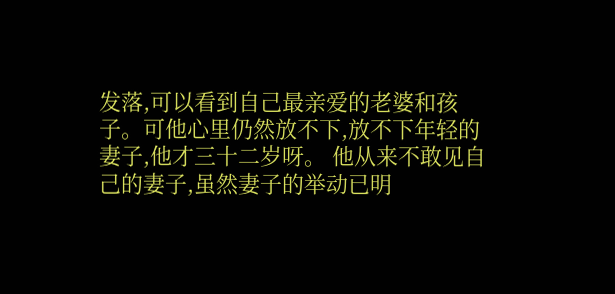发落,可以看到自己最亲爱的老婆和孩子。可他心里仍然放不下,放不下年轻的妻子,他才三十二岁呀。 他从来不敢见自己的妻子,虽然妻子的举动已明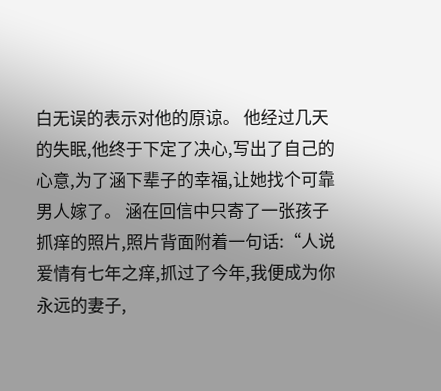白无误的表示对他的原谅。 他经过几天的失眠,他终于下定了决心,写出了自己的心意,为了涵下辈子的幸福,让她找个可靠男人嫁了。 涵在回信中只寄了一张孩子抓痒的照片,照片背面附着一句话:“人说爱情有七年之痒,抓过了今年,我便成为你永远的妻子,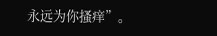永远为你搔痒”。